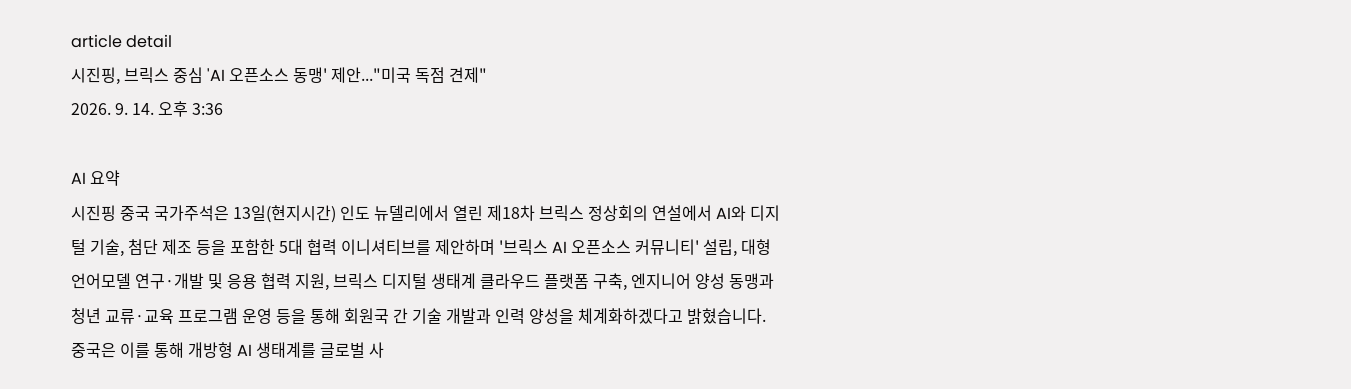article detail
시진핑, 브릭스 중심 'AI 오픈소스 동맹' 제안..."미국 독점 견제"
2026. 9. 14. 오후 3:36

AI 요약
시진핑 중국 국가주석은 13일(현지시간) 인도 뉴델리에서 열린 제18차 브릭스 정상회의 연설에서 AI와 디지털 기술, 첨단 제조 등을 포함한 5대 협력 이니셔티브를 제안하며 '브릭스 AI 오픈소스 커뮤니티' 설립, 대형언어모델 연구·개발 및 응용 협력 지원, 브릭스 디지털 생태계 클라우드 플랫폼 구축, 엔지니어 양성 동맹과 청년 교류·교육 프로그램 운영 등을 통해 회원국 간 기술 개발과 인력 양성을 체계화하겠다고 밝혔습니다. 중국은 이를 통해 개방형 AI 생태계를 글로벌 사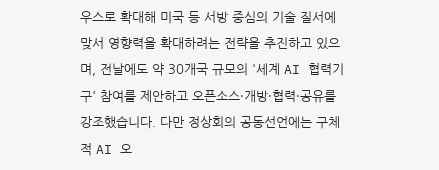우스로 확대해 미국 등 서방 중심의 기술 질서에 맞서 영향력을 확대하려는 전략을 추진하고 있으며, 전날에도 약 30개국 규모의 '세계 AI 협력기구' 참여를 제안하고 오픈소스·개방·협력·공유를 강조했습니다. 다만 정상회의 공동선언에는 구체적 AI 오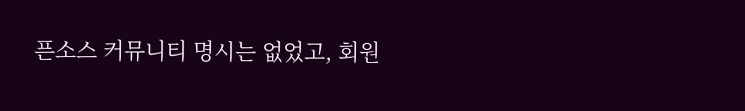픈소스 커뮤니티 명시는 없었고, 회원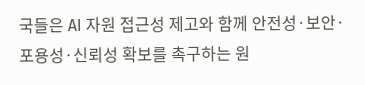국들은 AI 자원 접근성 제고와 함께 안전성·보안·포용성·신뢰성 확보를 촉구하는 원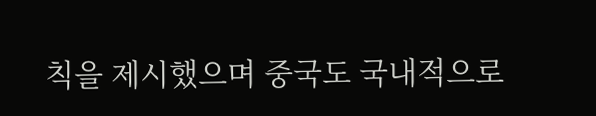칙을 제시했으며 중국도 국내적으로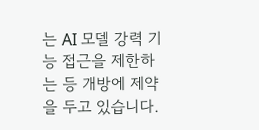는 AI 모델 강력 기능 접근을 제한하는 등 개방에 제약을 두고 있습니다.